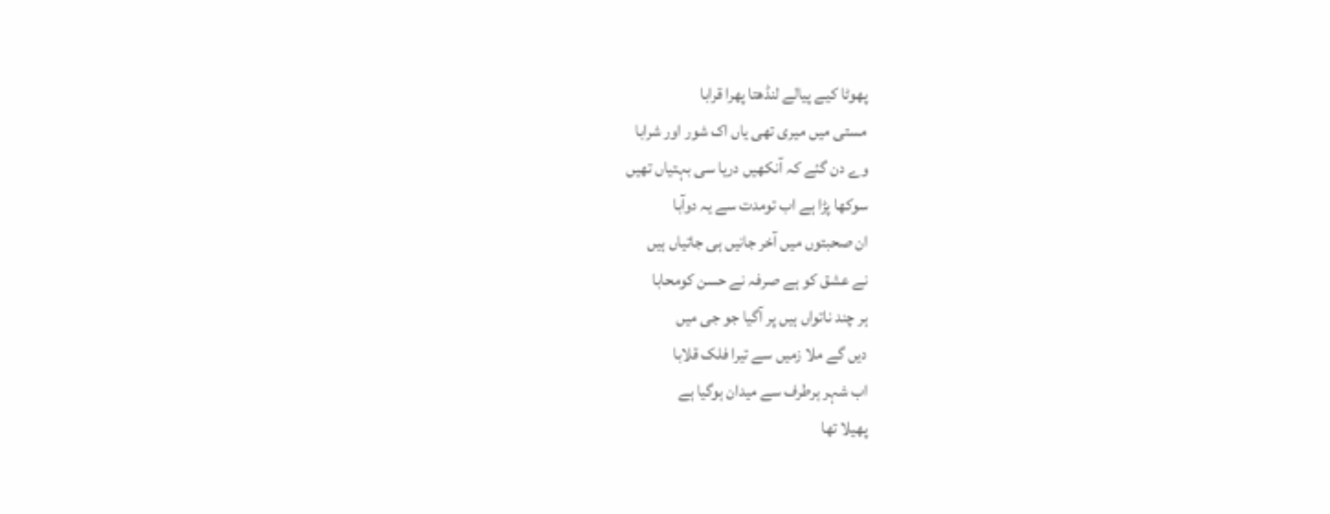پھوٹا کیے پیالے لنڈھتا پھرا قرابا
مستی میں میری تھی یاں اک شور اور شرابا
وے دن گئے کہ آنکھیں دریا سی بہتیاں تھیں
سوکھا پڑا ہے اب تومدت سے یہ دوآبا
ان صحبتوں میں آخر جانیں ہی جاتیاں ہیں
نے عشق کو ہے صرفہ نے حسن کومحابا
ہر چند ناتواں ہیں پر آگیا جو جی میں
دیں گے ملا زمیں سے تیرا فلک قلابا
اب شہر ہرطرف سے میدان ہوگیا ہے
پھیلا تھا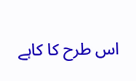اس طرح کا کاہے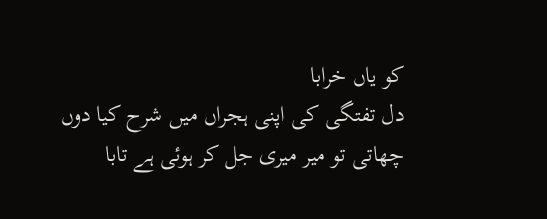کو یاں خرابا
دل تفتگی کی اپنی ہجراں میں شرح کیا دوں
چھاتی تو میر میری جل کر ہوئی ہے تابا